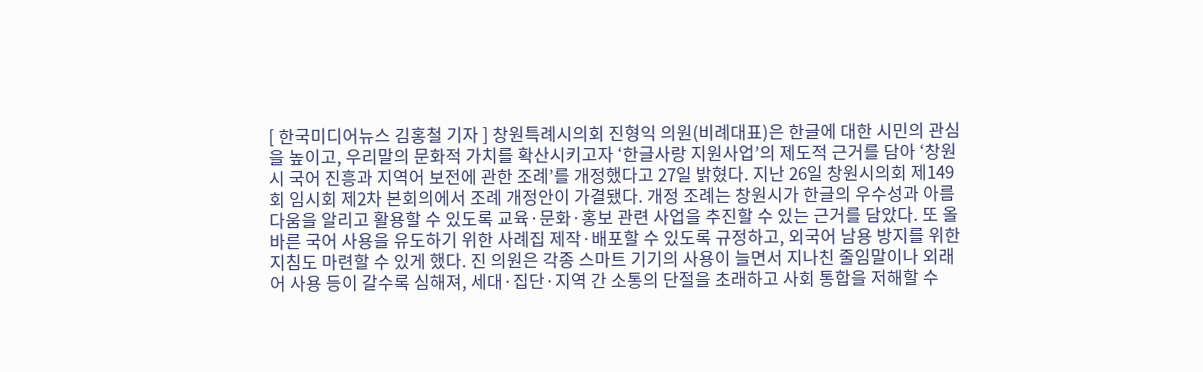[ 한국미디어뉴스 김홍철 기자 ] 창원특례시의회 진형익 의원(비례대표)은 한글에 대한 시민의 관심을 높이고, 우리말의 문화적 가치를 확산시키고자 ‘한글사랑 지원사업’의 제도적 근거를 담아 ‘창원시 국어 진흥과 지역어 보전에 관한 조례’를 개정했다고 27일 밝혔다. 지난 26일 창원시의회 제149회 임시회 제2차 본회의에서 조례 개정안이 가결됐다. 개정 조례는 창원시가 한글의 우수성과 아름다움을 알리고 활용할 수 있도록 교육·문화·홍보 관련 사업을 추진할 수 있는 근거를 담았다. 또 올바른 국어 사용을 유도하기 위한 사례집 제작·배포할 수 있도록 규정하고, 외국어 남용 방지를 위한 지침도 마련할 수 있게 했다. 진 의원은 각종 스마트 기기의 사용이 늘면서 지나친 줄임말이나 외래어 사용 등이 갈수록 심해져, 세대·집단·지역 간 소통의 단절을 초래하고 사회 통합을 저해할 수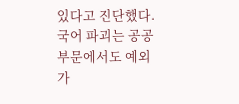있다고 진단했다. 국어 파괴는 공공 부문에서도 예외가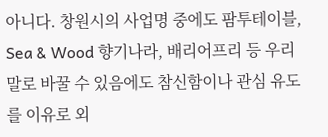아니다. 창원시의 사업명 중에도 팜투테이블, Sea & Wood 향기나라, 배리어프리 등 우리말로 바꿀 수 있음에도 참신함이나 관심 유도를 이유로 외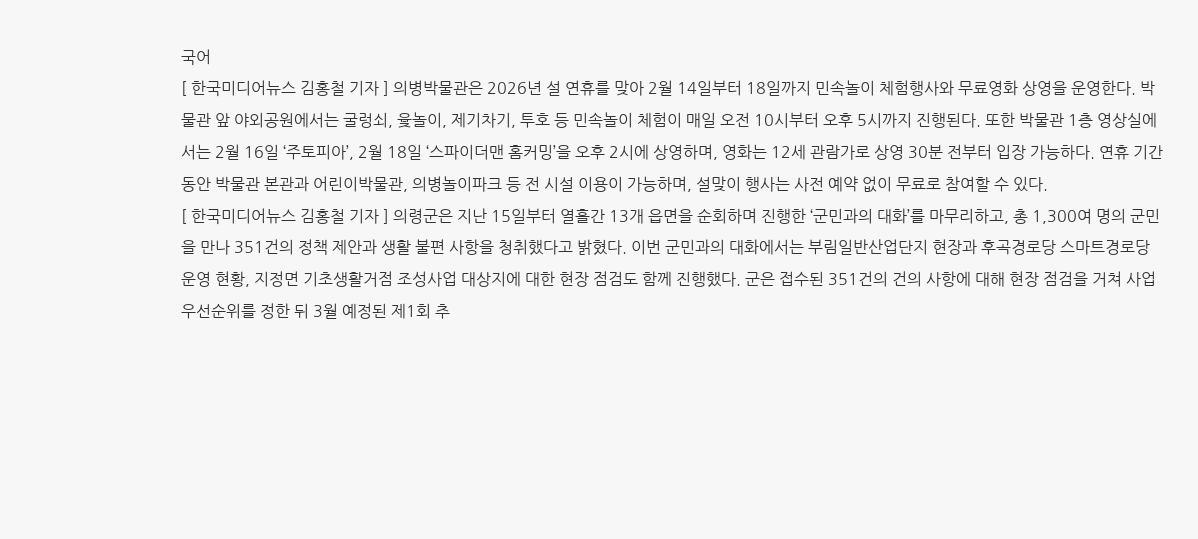국어
[ 한국미디어뉴스 김홍철 기자 ] 의병박물관은 2026년 설 연휴를 맞아 2월 14일부터 18일까지 민속놀이 체험행사와 무료영화 상영을 운영한다. 박물관 앞 야외공원에서는 굴렁쇠, 윷놀이, 제기차기, 투호 등 민속놀이 체험이 매일 오전 10시부터 오후 5시까지 진행된다. 또한 박물관 1층 영상실에서는 2월 16일 ‘주토피아’, 2월 18일 ‘스파이더맨 홈커밍’을 오후 2시에 상영하며, 영화는 12세 관람가로 상영 30분 전부터 입장 가능하다. 연휴 기간 동안 박물관 본관과 어린이박물관, 의병놀이파크 등 전 시설 이용이 가능하며, 설맞이 행사는 사전 예약 없이 무료로 참여할 수 있다.
[ 한국미디어뉴스 김홍철 기자 ] 의령군은 지난 15일부터 열흘간 13개 읍면을 순회하며 진행한 ‘군민과의 대화’를 마무리하고, 총 1,300여 명의 군민을 만나 351건의 정책 제안과 생활 불편 사항을 청취했다고 밝혔다. 이번 군민과의 대화에서는 부림일반산업단지 현장과 후곡경로당 스마트경로당 운영 현황, 지정면 기초생활거점 조성사업 대상지에 대한 현장 점검도 함께 진행했다. 군은 접수된 351건의 건의 사항에 대해 현장 점검을 거쳐 사업 우선순위를 정한 뒤 3월 예정된 제1회 추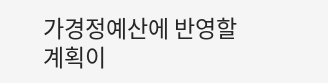가경정예산에 반영할 계획이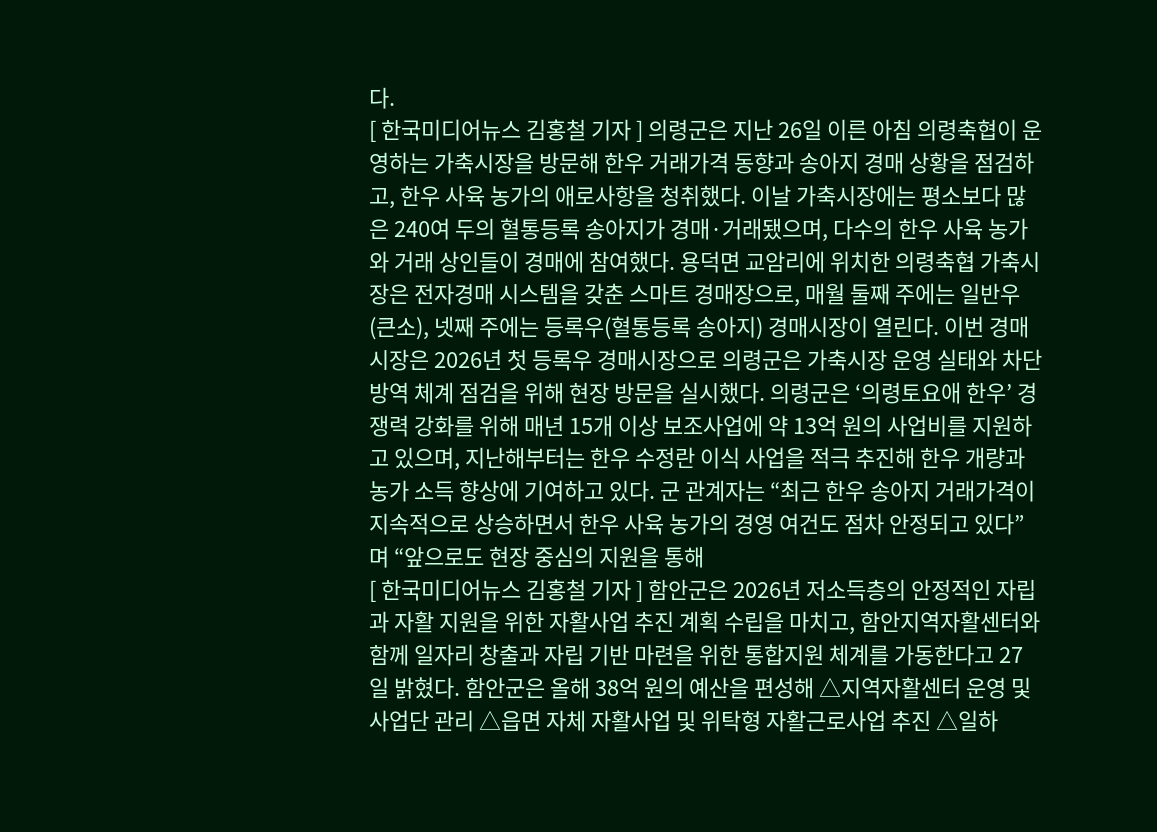다.
[ 한국미디어뉴스 김홍철 기자 ] 의령군은 지난 26일 이른 아침 의령축협이 운영하는 가축시장을 방문해 한우 거래가격 동향과 송아지 경매 상황을 점검하고, 한우 사육 농가의 애로사항을 청취했다. 이날 가축시장에는 평소보다 많은 240여 두의 혈통등록 송아지가 경매·거래됐으며, 다수의 한우 사육 농가와 거래 상인들이 경매에 참여했다. 용덕면 교암리에 위치한 의령축협 가축시장은 전자경매 시스템을 갖춘 스마트 경매장으로, 매월 둘째 주에는 일반우(큰소), 넷째 주에는 등록우(혈통등록 송아지) 경매시장이 열린다. 이번 경매시장은 2026년 첫 등록우 경매시장으로 의령군은 가축시장 운영 실태와 차단방역 체계 점검을 위해 현장 방문을 실시했다. 의령군은 ‘의령토요애 한우’ 경쟁력 강화를 위해 매년 15개 이상 보조사업에 약 13억 원의 사업비를 지원하고 있으며, 지난해부터는 한우 수정란 이식 사업을 적극 추진해 한우 개량과 농가 소득 향상에 기여하고 있다. 군 관계자는 “최근 한우 송아지 거래가격이 지속적으로 상승하면서 한우 사육 농가의 경영 여건도 점차 안정되고 있다”며 “앞으로도 현장 중심의 지원을 통해
[ 한국미디어뉴스 김홍철 기자 ] 함안군은 2026년 저소득층의 안정적인 자립과 자활 지원을 위한 자활사업 추진 계획 수립을 마치고, 함안지역자활센터와 함께 일자리 창출과 자립 기반 마련을 위한 통합지원 체계를 가동한다고 27일 밝혔다. 함안군은 올해 38억 원의 예산을 편성해 △지역자활센터 운영 및 사업단 관리 △읍면 자체 자활사업 및 위탁형 자활근로사업 추진 △일하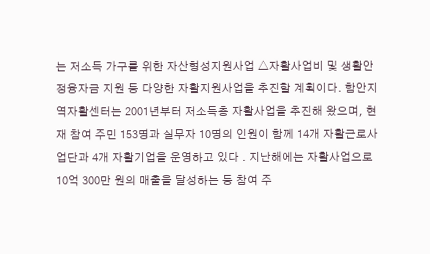는 저소득 가구를 위한 자산형성지원사업 △자활사업비 및 생활안정융자금 지원 등 다양한 자활지원사업을 추진할 계획이다. 함안지역자활센터는 2001년부터 저소득층 자활사업을 추진해 왔으며, 현재 참여 주민 153명과 실무자 10명의 인원이 함께 14개 자활근로사업단과 4개 자활기업을 운영하고 있다 . 지난해에는 자활사업으로 10억 300만 원의 매출을 달성하는 등 참여 주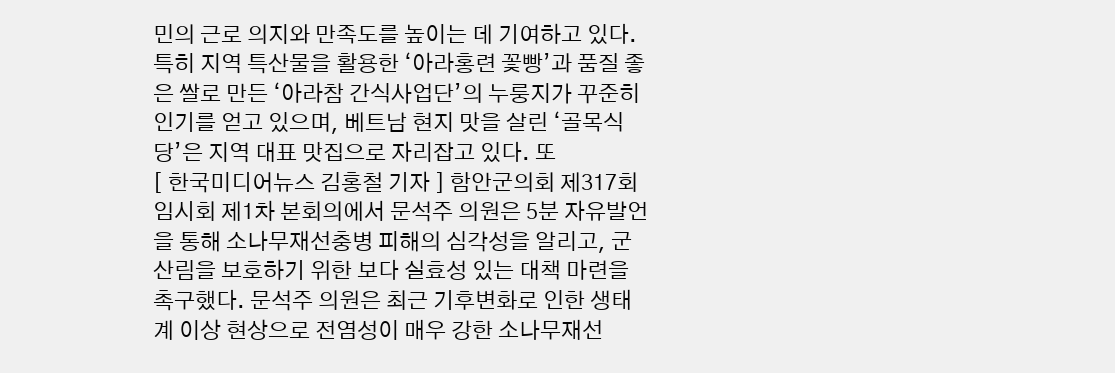민의 근로 의지와 만족도를 높이는 데 기여하고 있다. 특히 지역 특산물을 활용한 ‘아라홍련 꽃빵’과 품질 좋은 쌀로 만든 ‘아라참 간식사업단’의 누룽지가 꾸준히 인기를 얻고 있으며, 베트남 현지 맛을 살린 ‘골목식당’은 지역 대표 맛집으로 자리잡고 있다. 또
[ 한국미디어뉴스 김홍철 기자 ] 함안군의회 제317회 임시회 제1차 본회의에서 문석주 의원은 5분 자유발언을 통해 소나무재선충병 피해의 심각성을 알리고, 군 산림을 보호하기 위한 보다 실효성 있는 대책 마련을 촉구했다. 문석주 의원은 최근 기후변화로 인한 생태계 이상 현상으로 전염성이 매우 강한 소나무재선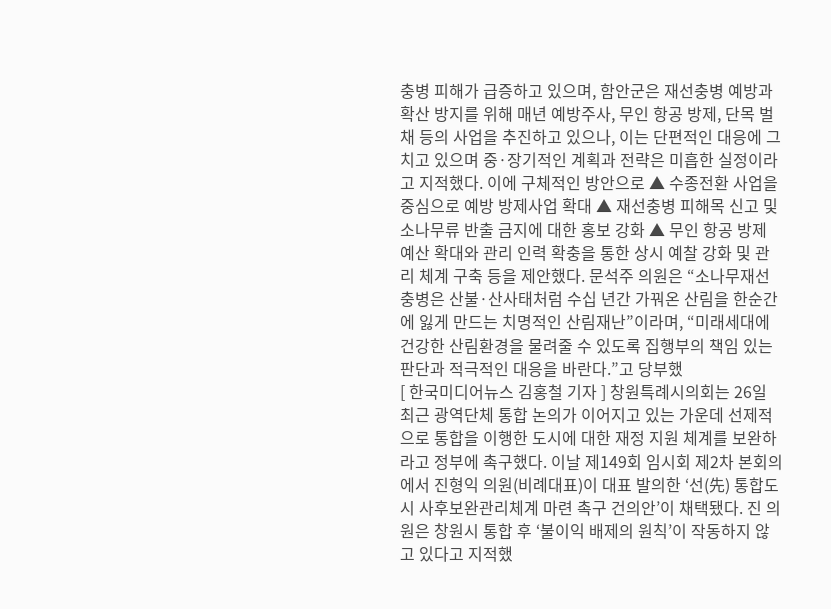충병 피해가 급증하고 있으며, 함안군은 재선충병 예방과 확산 방지를 위해 매년 예방주사, 무인 항공 방제, 단목 벌채 등의 사업을 추진하고 있으나, 이는 단편적인 대응에 그치고 있으며 중·장기적인 계획과 전략은 미흡한 실정이라고 지적했다. 이에 구체적인 방안으로 ▲ 수종전환 사업을 중심으로 예방 방제사업 확대 ▲ 재선충병 피해목 신고 및 소나무류 반출 금지에 대한 홍보 강화 ▲ 무인 항공 방제 예산 확대와 관리 인력 확충을 통한 상시 예찰 강화 및 관리 체계 구축 등을 제안했다. 문석주 의원은 “소나무재선충병은 산불·산사태처럼 수십 년간 가꿔온 산림을 한순간에 잃게 만드는 치명적인 산림재난”이라며, “미래세대에 건강한 산림환경을 물려줄 수 있도록 집행부의 책임 있는 판단과 적극적인 대응을 바란다.”고 당부했
[ 한국미디어뉴스 김홍철 기자 ] 창원특례시의회는 26일 최근 광역단체 통합 논의가 이어지고 있는 가운데 선제적으로 통합을 이행한 도시에 대한 재정 지원 체계를 보완하라고 정부에 촉구했다. 이날 제149회 임시회 제2차 본회의에서 진형익 의원(비례대표)이 대표 발의한 ‘선(先) 통합도시 사후보완관리체계 마련 촉구 건의안’이 채택됐다. 진 의원은 창원시 통합 후 ‘불이익 배제의 원칙’이 작동하지 않고 있다고 지적했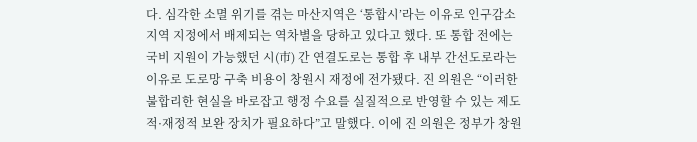다. 심각한 소멸 위기를 겪는 마산지역은 ‘통합시’라는 이유로 인구감소지역 지정에서 배제되는 역차별을 당하고 있다고 했다. 또 통합 전에는 국비 지원이 가능했던 시(市) 간 연결도로는 통합 후 내부 간선도로라는 이유로 도로망 구축 비용이 창원시 재정에 전가됐다. 진 의원은 “이러한 불합리한 현실을 바로잡고 행정 수요를 실질적으로 반영할 수 있는 제도적·재정적 보완 장치가 필요하다”고 말했다. 이에 진 의원은 정부가 창원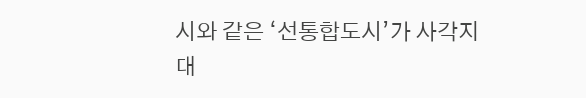시와 같은 ‘선통합도시’가 사각지대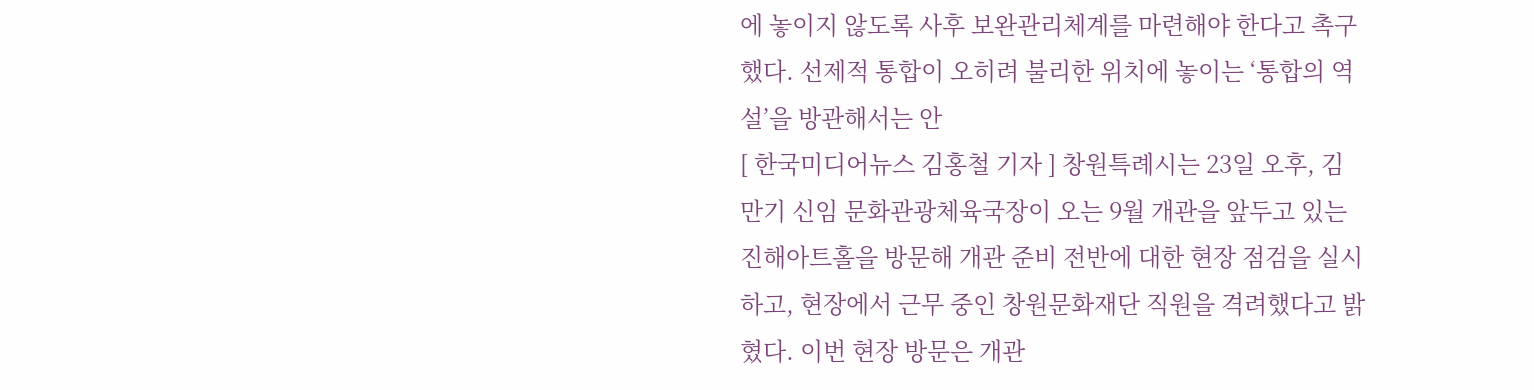에 놓이지 않도록 사후 보완관리체계를 마련해야 한다고 촉구했다. 선제적 통합이 오히려 불리한 위치에 놓이는 ‘통합의 역설’을 방관해서는 안
[ 한국미디어뉴스 김홍철 기자 ] 창원특례시는 23일 오후, 김만기 신임 문화관광체육국장이 오는 9월 개관을 앞두고 있는 진해아트홀을 방문해 개관 준비 전반에 대한 현장 점검을 실시하고, 현장에서 근무 중인 창원문화재단 직원을 격려했다고 밝혔다. 이번 현장 방문은 개관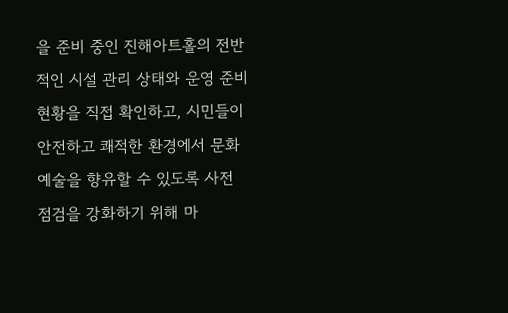을 준비 중인 진해아트홀의 전반적인 시설 관리 상태와 운영 준비 현황을 직접 확인하고, 시민들이 안전하고 쾌적한 환경에서 문화예술을 향유할 수 있도록 사전 점검을 강화하기 위해 마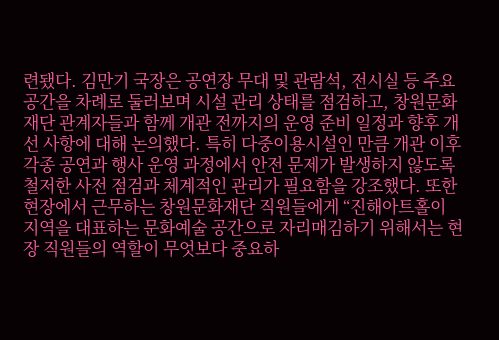련됐다. 김만기 국장은 공연장 무대 및 관람석, 전시실 등 주요 공간을 차례로 둘러보며 시설 관리 상태를 점검하고, 창원문화재단 관계자들과 함께 개관 전까지의 운영 준비 일정과 향후 개선 사항에 대해 논의했다. 특히 다중이용시설인 만큼 개관 이후 각종 공연과 행사 운영 과정에서 안전 문제가 발생하지 않도록 철저한 사전 점검과 체계적인 관리가 필요함을 강조했다. 또한 현장에서 근무하는 창원문화재단 직원들에게 “진해아트홀이 지역을 대표하는 문화예술 공간으로 자리매김하기 위해서는 현장 직원들의 역할이 무엇보다 중요하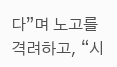다”며 노고를 격려하고, “시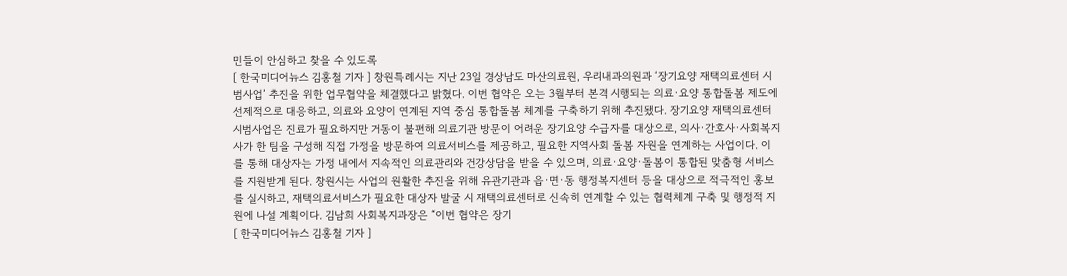민들이 안심하고 찾을 수 있도록
[ 한국미디어뉴스 김홍철 기자 ] 창원특례시는 지난 23일 경상남도 마산의료원, 우리내과의원과 ‘장기요양 재택의료센터 시범사업’ 추진을 위한 업무협약을 체결했다고 밝혔다. 이번 협약은 오는 3월부터 본격 시행되는 의료·요양 통합돌봄 제도에 선제적으로 대응하고, 의료와 요양이 연계된 지역 중심 통합돌봄 체계를 구축하기 위해 추진됐다. 장기요양 재택의료센터 시범사업은 진료가 필요하지만 거동이 불편해 의료기관 방문이 어려운 장기요양 수급자를 대상으로, 의사·간호사·사회복지사가 한 팀을 구성해 직접 가정을 방문하여 의료서비스를 제공하고, 필요한 지역사회 돌봄 자원을 연계하는 사업이다. 이를 통해 대상자는 가정 내에서 지속적인 의료관리와 건강상담을 받을 수 있으며, 의료·요양·돌봄이 통합된 맞춤형 서비스를 지원받게 된다. 창원시는 사업의 원활한 추진을 위해 유관기관과 읍·면·동 행정복지센터 등을 대상으로 적극적인 홍보를 실시하고, 재택의료서비스가 필요한 대상자 발굴 시 재택의료센터로 신속히 연계할 수 있는 협력체계 구축 및 행정적 지원에 나설 계획이다. 김남희 사회복지과장은 “이번 협약은 장기
[ 한국미디어뉴스 김홍철 기자 ]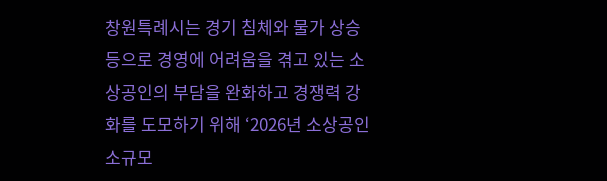창원특례시는 경기 침체와 물가 상승 등으로 경영에 어려움을 겪고 있는 소상공인의 부담을 완화하고 경쟁력 강화를 도모하기 위해 ‘2026년 소상공인 소규모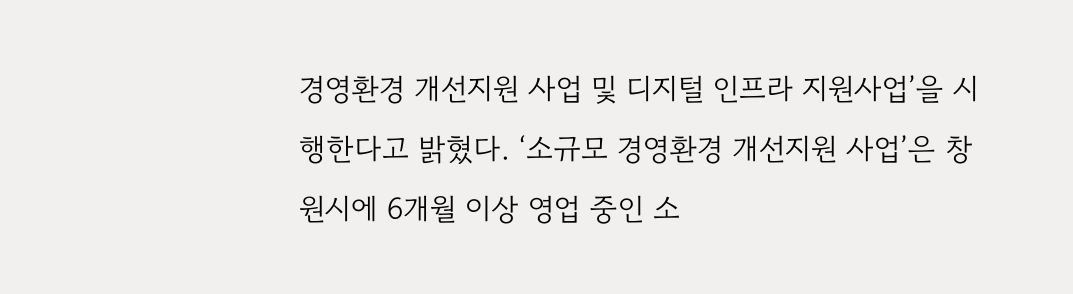경영환경 개선지원 사업 및 디지털 인프라 지원사업’을 시행한다고 밝혔다. ‘소규모 경영환경 개선지원 사업’은 창원시에 6개월 이상 영업 중인 소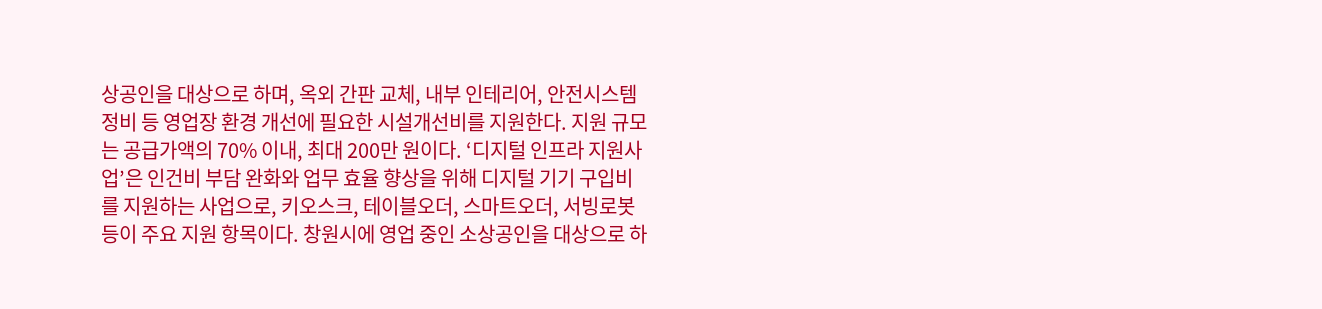상공인을 대상으로 하며, 옥외 간판 교체, 내부 인테리어, 안전시스템 정비 등 영업장 환경 개선에 필요한 시설개선비를 지원한다. 지원 규모는 공급가액의 70% 이내, 최대 200만 원이다. ‘디지털 인프라 지원사업’은 인건비 부담 완화와 업무 효율 향상을 위해 디지털 기기 구입비를 지원하는 사업으로, 키오스크, 테이블오더, 스마트오더, 서빙로봇 등이 주요 지원 항목이다. 창원시에 영업 중인 소상공인을 대상으로 하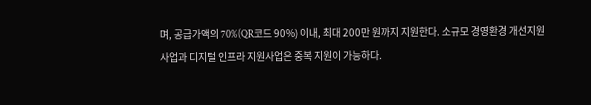며, 공급가액의 70%(QR코드 90%) 이내, 최대 200만 원까지 지원한다. 소규모 경영환경 개선지원 사업과 디지털 인프라 지원사업은 중복 지원이 가능하다.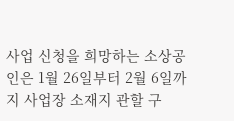사업 신청을 희망하는 소상공인은 1월 26일부터 2월 6일까지 사업장 소재지 관할 구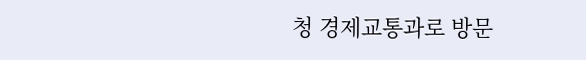청 경제교통과로 방문